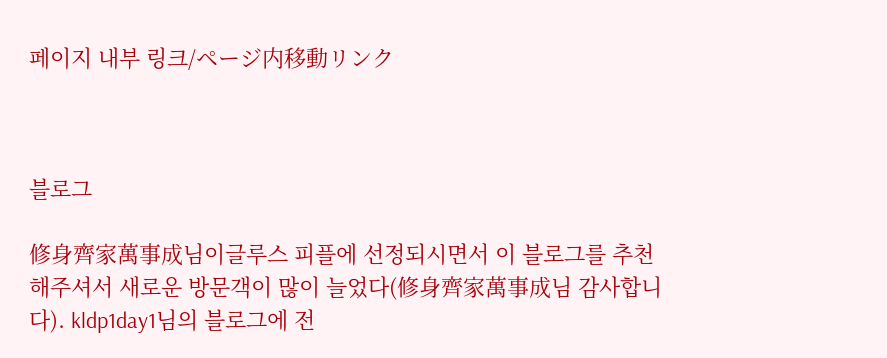페이지 내부 링크/ページ内移動リンク



블로그

修身齊家萬事成님이글루스 피플에 선정되시면서 이 블로그를 추천해주셔서 새로운 방문객이 많이 늘었다(修身齊家萬事成님 감사합니다). kldp1day1님의 블로그에 전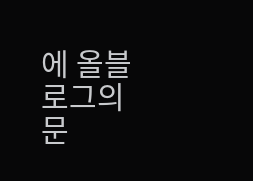에 올블로그의 문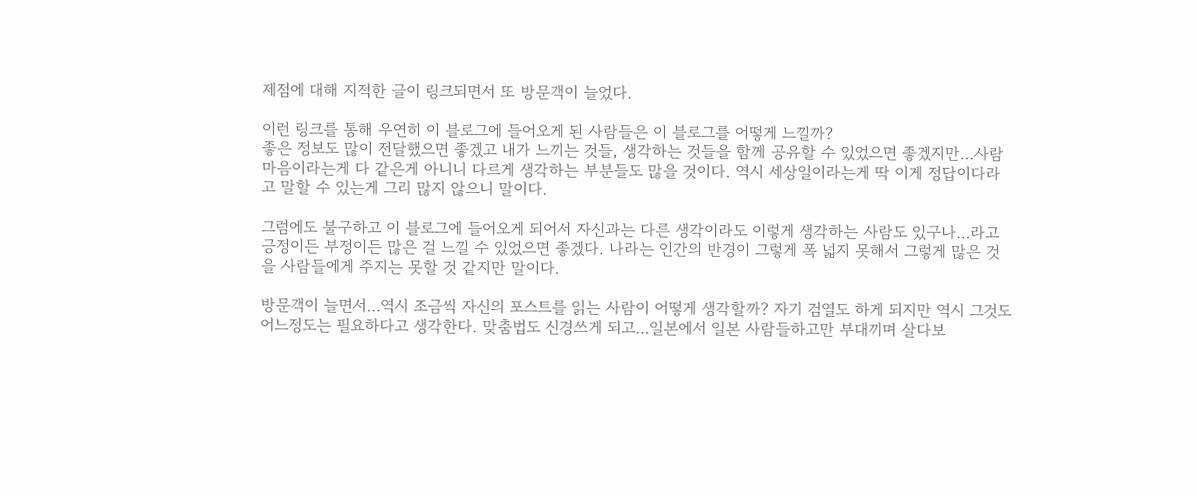제점에 대해 지적한 글이 링크되면서 또 방문객이 늘었다.

이런 링크를 통해 우연히 이 블로그에 들어오게 된 사람들은 이 블로그를 어떻게 느낄까?
좋은 정보도 많이 전달했으면 좋겠고 내가 느끼는 것들, 생각하는 것들을 함께 공유할 수 있었으면 좋겠지만…사람 마음이라는게 다 같은게 아니니 다르게 생각하는 부분들도 많을 것이다. 역시 세상일이라는게 딱 이게 정답이다라고 말할 수 있는게 그리 많지 않으니 말이다.

그럼에도 불구하고 이 블로그에 들어오게 되어서 자신과는 다른 생각이라도 이렇게 생각하는 사람도 있구나…라고 긍정이든 부정이든 많은 걸 느낄 수 있었으면 좋겠다. 나라는 인간의 반경이 그렇게 폭 넓지 못해서 그렇게 많은 것을 사람들에게 주지는 못할 것 같지만 말이다.

방문객이 늘면서…역시 조금씩 자신의 포스트를 읽는 사람이 어떻게 생각할까? 자기 검열도 하게 되지만 역시 그것도 어느정도는 필요하다고 생각한다. 맞춤법도 신경쓰게 되고…일본에서 일본 사람들하고만 부대끼며 살다보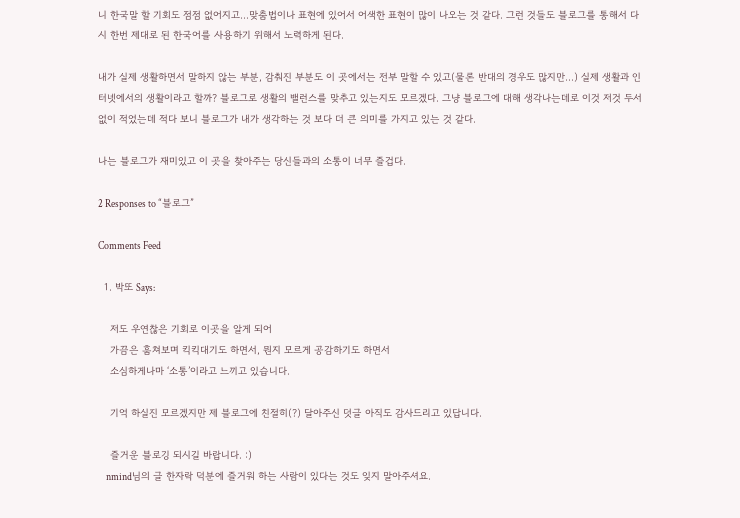니 한국말 할 기회도 점점 없어지고…맞춤법이나 표현에 있어서 어색한 표현이 많이 나오는 것 같다. 그런 것들도 블로그를 통해서 다시 한번 제대로 된 한국어를 사용하기 위해서 노력하게 된다.

내가 실제 생활하면서 말하지 않는 부분, 감춰진 부분도 이 곳에서는 전부 말할 수 있고(물론 반대의 경우도 많지만…) 실제 생활과 인터넷에서의 생활이라고 할까? 블로그로 생활의 밸런스를 맞추고 있는지도 모르겠다. 그냥 블로그에 대해 생각나는데로 이것 저것 두서없이 적었는데 적다 보니 블로그가 내가 생각하는 것 보다 더 큰 의미를 가지고 있는 것 같다.

나는 블로그가 재미있고 이 곳을 찾아주는 당신들과의 소통이 너무 즐겁다.

2 Responses to “블로그”

Comments Feed

  1. 박또 Says:

    저도 우연찮은 기회로 이곳을 알게 되어
    가끔은 훔쳐보며 킥킥대기도 하면서, 뭔지 모르게 공감하기도 하면서
    소심하게나마 ‘소통’이라고 느끼고 있습니다.

    기억 하실진 모르겠지만 제 블로그에 친절히(?) 달아주신 덧글 아직도 감사드리고 있답니다.

    즐거운 블로깅 되시길 바랍니다. :)
    nmind님의 글 한자락 덕분에 즐거워 하는 사람이 있다는 것도 잊지 말아주셔요.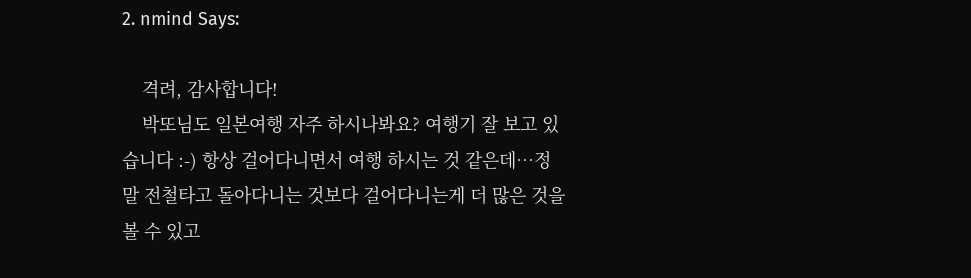2. nmind Says:

    격려, 감사합니다!
    박또님도 일본여행 자주 하시나봐요? 여행기 잘 보고 있습니다 :-) 항상 걸어다니면서 여행 하시는 것 같은데…정말 전철타고 돌아다니는 것보다 걸어다니는게 더 많은 것을 볼 수 있고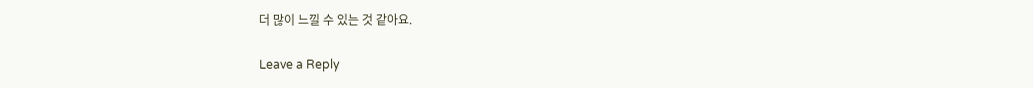더 많이 느낄 수 있는 것 같아요.

Leave a Reply